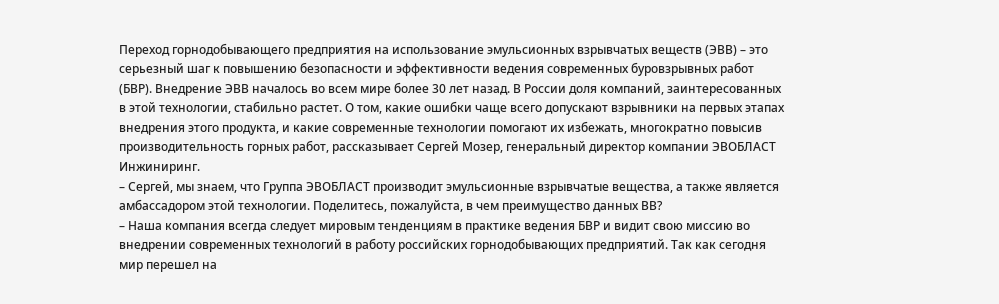Переход горнодобывающего предприятия на использование эмульсионных взрывчатых веществ (ЭВВ) – это серьезный шаг к повышению безопасности и эффективности ведения современных буровзрывных работ (БВР). Внедрение ЭВВ началось во всем мире более 30 лет назад. В России доля компаний, заинтересованных в этой технологии, стабильно растет. О том, какие ошибки чаще всего допускают взрывники на первых этапах внедрения этого продукта, и какие современные технологии помогают их избежать, многократно повысив производительность горных работ, рассказывает Сергей Мозер, генеральный директор компании ЭВОБЛАСТ Инжиниринг.
– Сергей, мы знаем, что Группа ЭВОБЛАСТ производит эмульсионные взрывчатые вещества, а также является амбассадором этой технологии. Поделитесь, пожалуйста, в чем преимущество данных ВВ?
– Наша компания всегда следует мировым тенденциям в практике ведения БВР и видит свою миссию во внедрении современных технологий в работу российских горнодобывающих предприятий. Так как сегодня мир перешел на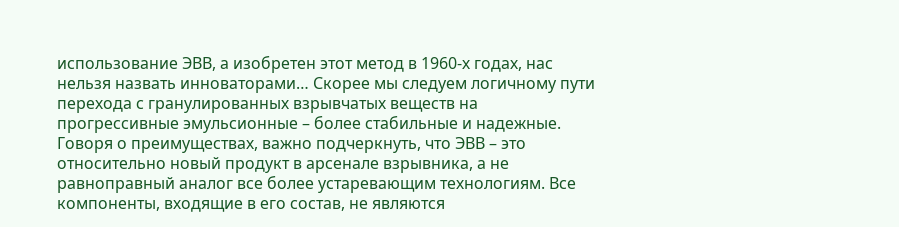использование ЭВВ, а изобретен этот метод в 1960-х годах, нас нельзя назвать инноваторами… Скорее мы следуем логичному пути перехода с гранулированных взрывчатых веществ на прогрессивные эмульсионные – более стабильные и надежные.
Говоря о преимуществах, важно подчеркнуть, что ЭВВ – это относительно новый продукт в арсенале взрывника, а не равноправный аналог все более устаревающим технологиям. Все компоненты, входящие в его состав, не являются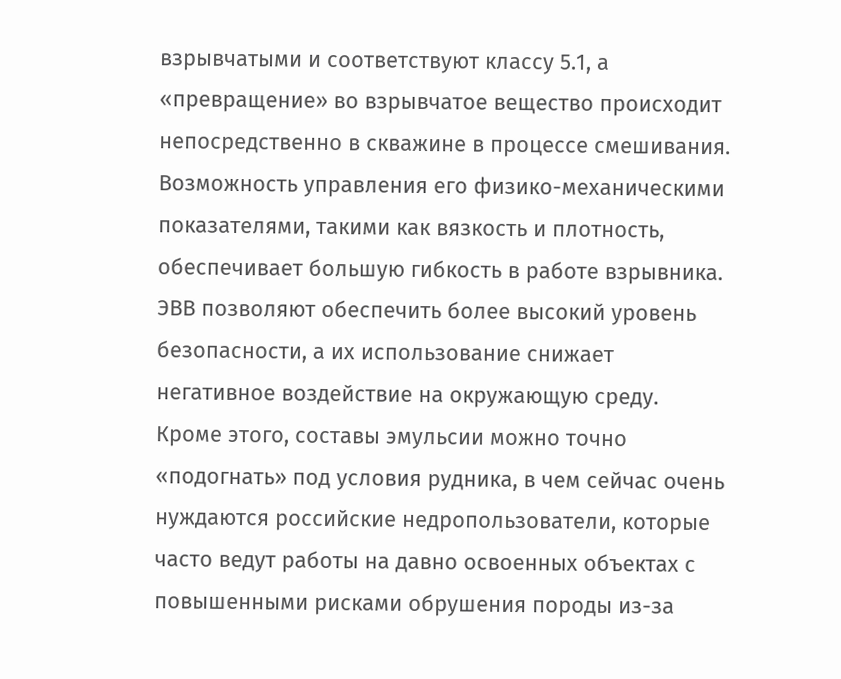взрывчатыми и соответствуют классу 5.1, а «превращение» во взрывчатое вещество происходит непосредственно в скважине в процессе смешивания. Возможность управления его физико-механическими показателями, такими как вязкость и плотность, обеспечивает большую гибкость в работе взрывника. ЭВВ позволяют обеспечить более высокий уровень безопасности, а их использование снижает негативное воздействие на окружающую среду.
Кроме этого, составы эмульсии можно точно «подогнать» под условия рудника, в чем сейчас очень нуждаются российские недропользователи, которые часто ведут работы на давно освоенных объектах с повышенными рисками обрушения породы из-за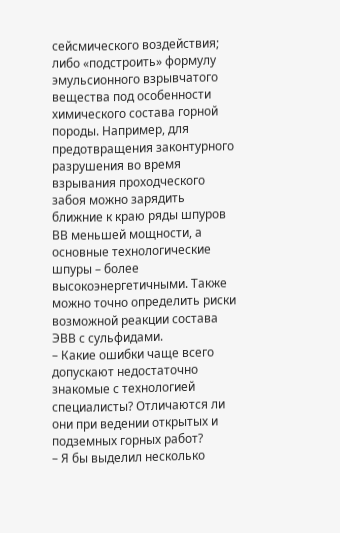сейсмического воздействия; либо «подстроить» формулу эмульсионного взрывчатого вещества под особенности химического состава горной породы. Например, для предотвращения законтурного разрушения во время взрывания проходческого забоя можно зарядить ближние к краю ряды шпуров ВВ меньшей мощности, а основные технологические шпуры – более высокоэнергетичными. Также можно точно определить риски возможной реакции состава ЭВВ с сульфидами.
– Какие ошибки чаще всего допускают недостаточно знакомые с технологией специалисты? Отличаются ли они при ведении открытых и подземных горных работ?
– Я бы выделил несколько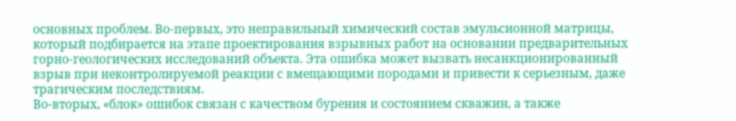основных проблем. Во-первых, это неправильный химический состав эмульсионной матрицы, который подбирается на этапе проектирования взрывных работ на основании предварительных горно-геологических исследований объекта. Эта ошибка может вызвать несанкционированный взрыв при неконтролируемой реакции с вмещающими породами и привести к серьезным, даже трагическим последствиям.
Во-вторых, «блок» ошибок связан с качеством бурения и состоянием скважин, а также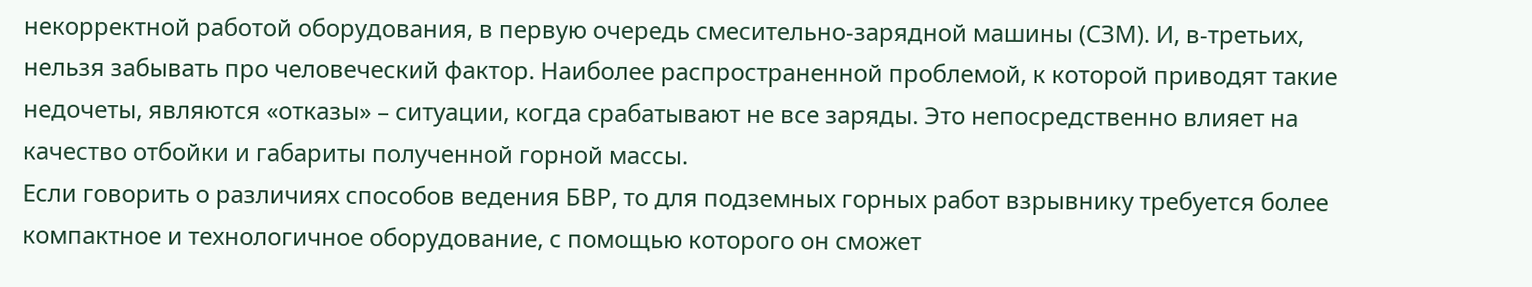некорректной работой оборудования, в первую очередь смесительно-зарядной машины (СЗМ). И, в-третьих, нельзя забывать про человеческий фактор. Наиболее распространенной проблемой, к которой приводят такие недочеты, являются «отказы» – ситуации, когда срабатывают не все заряды. Это непосредственно влияет на качество отбойки и габариты полученной горной массы.
Если говорить о различиях способов ведения БВР, то для подземных горных работ взрывнику требуется более компактное и технологичное оборудование, с помощью которого он сможет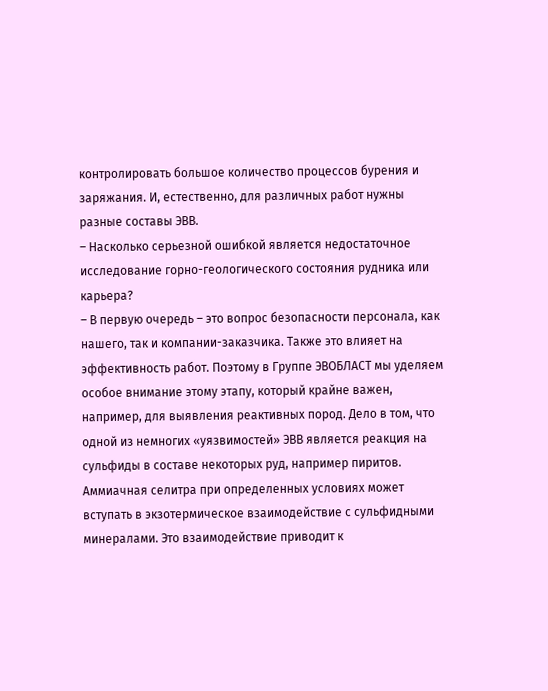контролировать большое количество процессов бурения и заряжания. И, естественно, для различных работ нужны разные составы ЭВВ.
– Насколько серьезной ошибкой является недостаточное исследование горно-геологического состояния рудника или карьера?
– В первую очередь – это вопрос безопасности персонала, как нашего, так и компании-заказчика. Также это влияет на эффективность работ. Поэтому в Группе ЭВОБЛАСТ мы уделяем особое внимание этому этапу, который крайне важен, например, для выявления реактивных пород. Дело в том, что одной из немногих «уязвимостей» ЭВВ является реакция на сульфиды в составе некоторых руд, например пиритов. Аммиачная селитра при определенных условиях может вступать в экзотермическое взаимодействие с сульфидными минералами. Это взаимодействие приводит к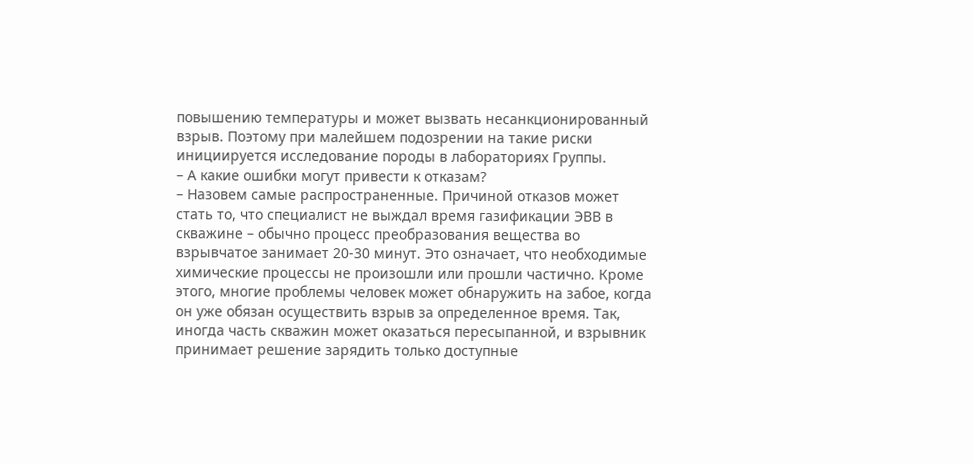повышению температуры и может вызвать несанкционированный взрыв. Поэтому при малейшем подозрении на такие риски инициируется исследование породы в лабораториях Группы.
– А какие ошибки могут привести к отказам?
– Назовем самые распространенные. Причиной отказов может стать то, что специалист не выждал время газификации ЭВВ в скважине – обычно процесс преобразования вещества во взрывчатое занимает 20-30 минут. Это означает, что необходимые химические процессы не произошли или прошли частично. Кроме этого, многие проблемы человек может обнаружить на забое, когда он уже обязан осуществить взрыв за определенное время. Так, иногда часть скважин может оказаться пересыпанной, и взрывник принимает решение зарядить только доступные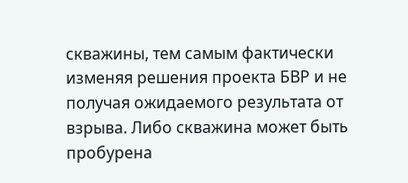скважины, тем самым фактически изменяя решения проекта БВР и не получая ожидаемого результата от взрыва. Либо скважина может быть пробурена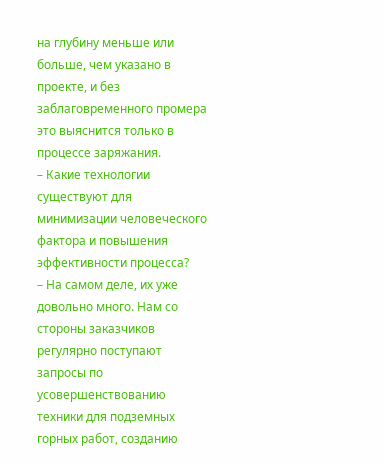на глубину меньше или больше, чем указано в проекте, и без заблаговременного промера это выяснится только в процессе заряжания.
– Какие технологии существуют для минимизации человеческого фактора и повышения эффективности процесса?
– На самом деле, их уже довольно много. Нам со стороны заказчиков регулярно поступают запросы по усовершенствованию техники для подземных горных работ, созданию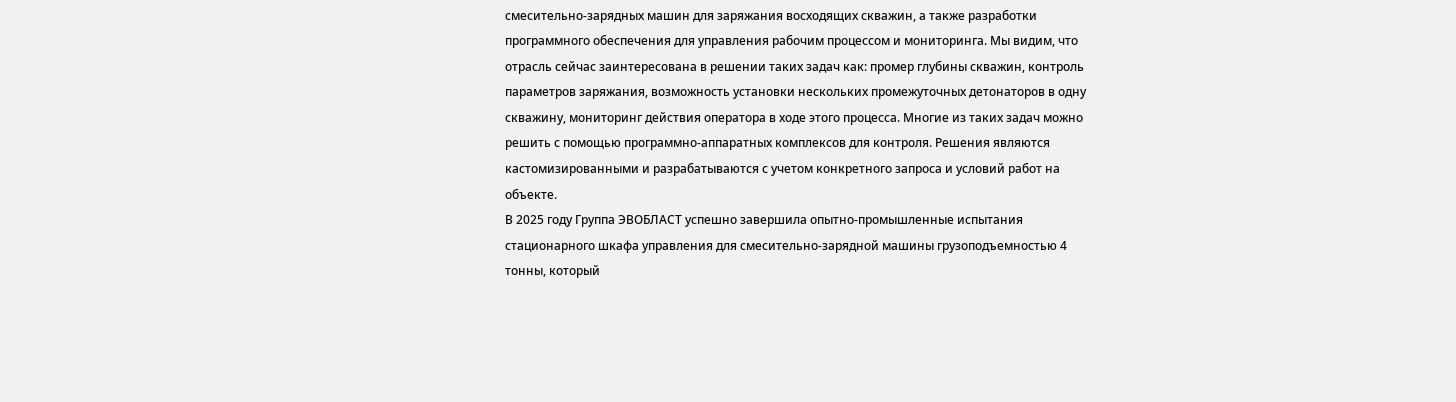смесительно-зарядных машин для заряжания восходящих скважин, а также разработки программного обеспечения для управления рабочим процессом и мониторинга. Мы видим, что отрасль сейчас заинтересована в решении таких задач как: промер глубины скважин, контроль параметров заряжания, возможность установки нескольких промежуточных детонаторов в одну скважину, мониторинг действия оператора в ходе этого процесса. Многие из таких задач можно решить с помощью программно-аппаратных комплексов для контроля. Решения являются кастомизированными и разрабатываются с учетом конкретного запроса и условий работ на объекте.
В 2025 году Группа ЭВОБЛАСТ успешно завершила опытно-промышленные испытания стационарного шкафа управления для смесительно-зарядной машины грузоподъемностью 4 тонны, который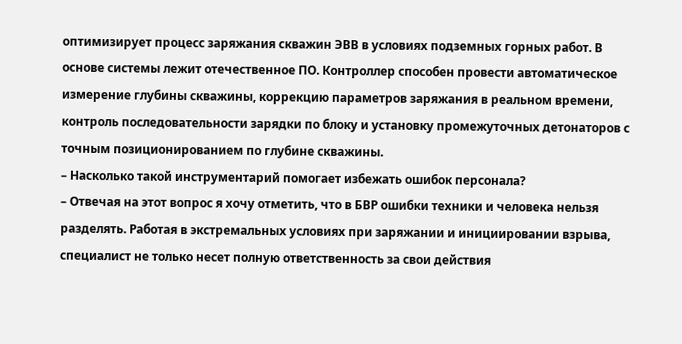оптимизирует процесс заряжания скважин ЭВВ в условиях подземных горных работ. В основе системы лежит отечественное ПО. Контроллер способен провести автоматическое измерение глубины скважины, коррекцию параметров заряжания в реальном времени, контроль последовательности зарядки по блоку и установку промежуточных детонаторов с точным позиционированием по глубине скважины.
– Насколько такой инструментарий помогает избежать ошибок персонала?
– Отвечая на этот вопрос я хочу отметить, что в БВР ошибки техники и человека нельзя разделять. Работая в экстремальных условиях при заряжании и инициировании взрыва, специалист не только несет полную ответственность за свои действия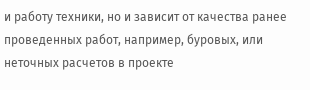и работу техники, но и зависит от качества ранее проведенных работ, например, буровых, или неточных расчетов в проекте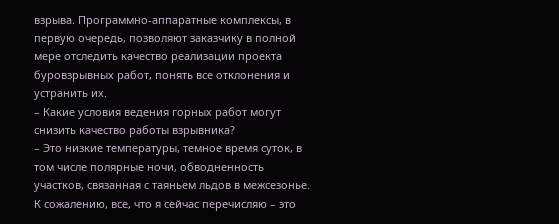взрыва. Программно-аппаратные комплексы, в первую очередь, позволяют заказчику в полной мере отследить качество реализации проекта буровзрывных работ, понять все отклонения и устранить их.
– Какие условия ведения горных работ могут снизить качество работы взрывника?
– Это низкие температуры, темное время суток, в том числе полярные ночи, обводненность участков, связанная с таяньем льдов в межсезонье. К сожалению, все, что я сейчас перечисляю – это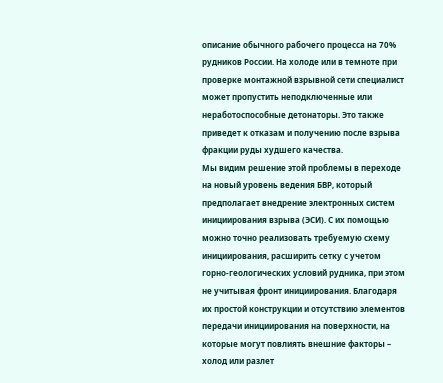описание обычного рабочего процесса на 70% рудников России. На холоде или в темноте при проверке монтажной взрывной сети специалист может пропустить неподключенные или неработоспособные детонаторы. Это также приведет к отказам и получению после взрыва фракции руды худшего качества.
Мы видим решение этой проблемы в переходе на новый уровень ведения БВР, который предполагает внедрение электронных систем инициирования взрыва (ЭСИ). С их помощью можно точно реализовать требуемую схему инициирования, расширить сетку с учетом горно-геологических условий рудника, при этом не учитывая фронт инициирования. Благодаря их простой конструкции и отсутствию элементов передачи инициирования на поверхности, на которые могут повлиять внешние факторы – холод или разлет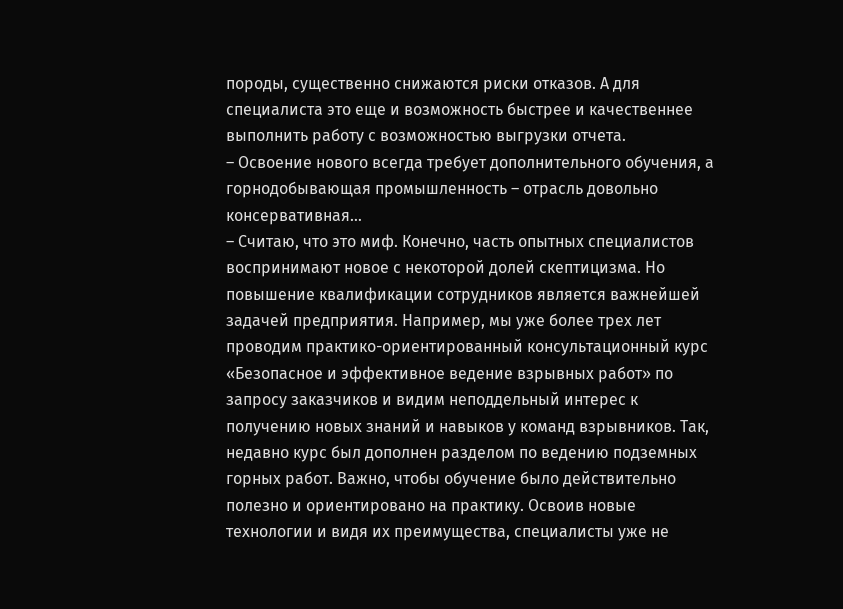породы, существенно снижаются риски отказов. А для специалиста это еще и возможность быстрее и качественнее выполнить работу с возможностью выгрузки отчета.
– Освоение нового всегда требует дополнительного обучения, а горнодобывающая промышленность – отрасль довольно консервативная…
– Считаю, что это миф. Конечно, часть опытных специалистов воспринимают новое с некоторой долей скептицизма. Но повышение квалификации сотрудников является важнейшей задачей предприятия. Например, мы уже более трех лет проводим практико-ориентированный консультационный курс «Безопасное и эффективное ведение взрывных работ» по запросу заказчиков и видим неподдельный интерес к получению новых знаний и навыков у команд взрывников. Так, недавно курс был дополнен разделом по ведению подземных горных работ. Важно, чтобы обучение было действительно полезно и ориентировано на практику. Освоив новые технологии и видя их преимущества, специалисты уже не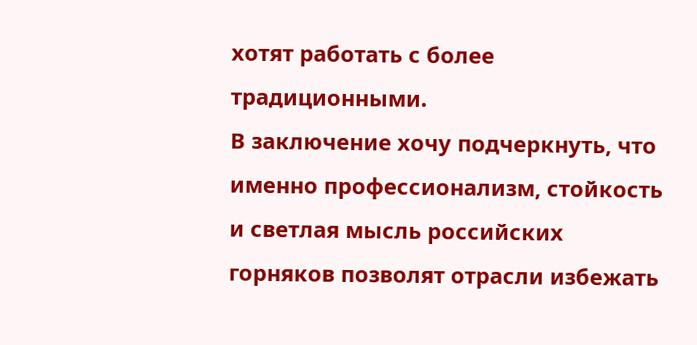хотят работать с более традиционными.
В заключение хочу подчеркнуть, что именно профессионализм, стойкость и светлая мысль российских горняков позволят отрасли избежать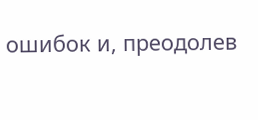ошибок и, преодолев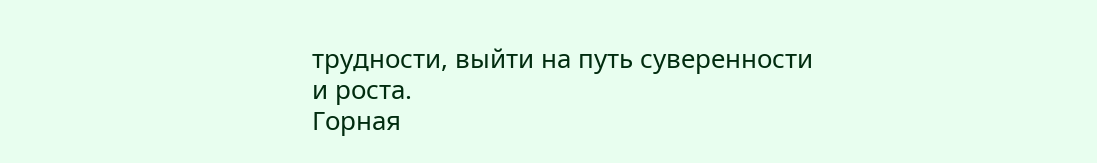трудности, выйти на путь суверенности и роста.
Горная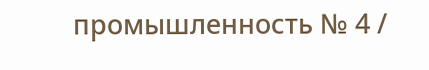промышленность № 4 /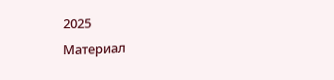2025
Материал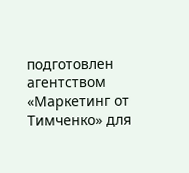подготовлен агентством «Маркетинг от Тимченко» для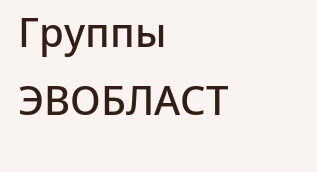Группы ЭВОБЛАСТ